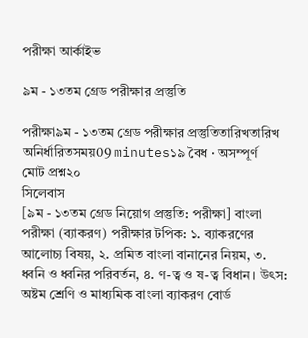পরীক্ষা আর্কাইভ

৯ম - ১৩তম গ্রেড পরীক্ষার প্রস্তুতি

পরীক্ষা৯ম - ১৩তম গ্রেড পরীক্ষার প্রস্তুতিতারিখতারিখ অনির্ধারিতসময়09 minutes১৯ বৈধ · অসম্পূর্ণ
মোট প্রশ্ন২০
সিলেবাস
[৯ম - ১৩তম গ্রেড নিয়োগ প্রস্তুতি: পরীক্ষা] বাংলা পরীক্ষা (ব্যাকরণ) পরীক্ষার টপিক: ১. ব্যাকরণের আলোচ্য বিষয়, ২. প্রমিত বাংলা বানানের নিয়ম, ৩. ধ্বনি ও ধ্বনির পরিবর্তন, ৪. ণ-ত্ব ও ষ-ত্ব বিধান। উৎস: অষ্টম শ্রেণি ও মাধ্যমিক বাংলা ব্যাকরণ বোর্ড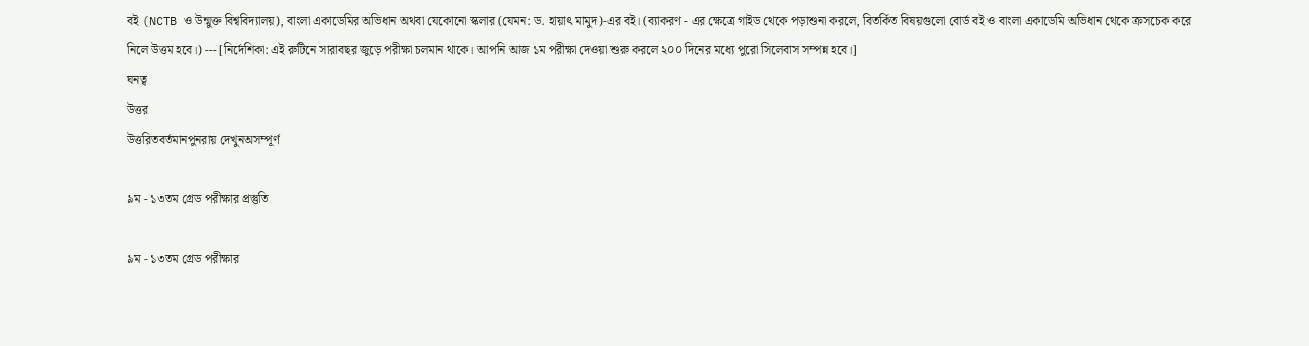বই (NCTB ও উন্মুক্ত বিশ্ববিদ্যালয়), বাংলা একাডেমির অভিধান অথবা যেকোনো স্কলার (যেমন: ড. হায়াৎ মামুদ)-এর বই। (ব্যাকরণ - এর ক্ষেত্রে গাইড থেকে পড়াশুনা করলে, বিতর্কিত বিষয়গুলো বোর্ড বই ও বাংলা একাডেমি অভিধান থেকে ক্রসচেক করে নিলে উত্তম হবে।) --- [নির্দেশিকা: এই রুটিনে সারাবছর জুড়ে পরীক্ষা চলমান থাকে। আপনি আজ ১ম পরীক্ষা দেওয়া শুরু করলে ২০০ দিনের মধ্যে পুরো সিলেবাস সম্পন্ন হবে।]
ঘনত্ব
উত্তর
উত্তরিতবর্তমানপুনরায় দেখুনঅসম্পূর্ণ

৯ম - ১৩তম গ্রেড পরীক্ষার প্রস্তুতি

৯ম - ১৩তম গ্রেড পরীক্ষার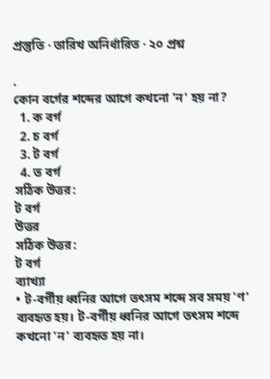প্রস্তুতি · তারিখ অনির্ধারিত · ২০ প্রশ্ন

.
কোন বর্গের শব্দের আগে কখনো 'ন' হয় না?
  1. ক বর্গ
  2. চ বর্গ
  3. ট বর্গ
  4. ত বর্গ
সঠিক উত্তর:
ট বর্গ
উত্তর
সঠিক উত্তর:
ট বর্গ
ব্যাখ্যা
• ট-বর্গীয় ধ্বনির আগে তৎসম শব্দে সব সময় 'ণ' ব্যবহৃত হয়। ট-বর্গীয় ধ্বনির আগে তৎসম শব্দে কখনো 'ন' ব্যবহৃত হয় না।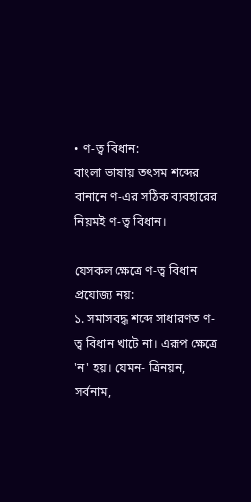• ণ-ত্ব বিধান:
বাংলা ভাষায় তৎসম শব্দের বানানে ণ-এর সঠিক ব্যবহারের নিয়মই ণ-ত্ব বিধান।

যেসকল ক্ষেত্রে ণ-ত্ব বিধান প্রযোজ্য নয়:
১. সমাসবদ্ধ শব্দে সাধারণত ণ-ত্ব বিধান খাটে না। এরূপ ক্ষেত্রে 'ন' হয়। যেমন- ত্রিনয়ন, সর্বনাম,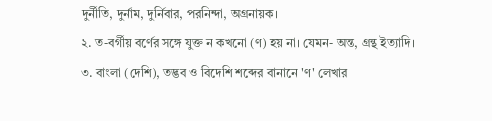দুর্নীতি, দুর্নাম, দুর্নিবার, পরনিন্দা, অগ্রনায়ক।
২. ত-বর্গীয় বর্ণের সঙ্গে যুক্ত ন কখনো (ণ) হয় না। যেমন- অন্ত, গ্রন্থ ইত্যাদি।
৩. বাংলা (দেশি), তদ্ভব ও বিদেশি শব্দের বানানে 'ণ' লেখার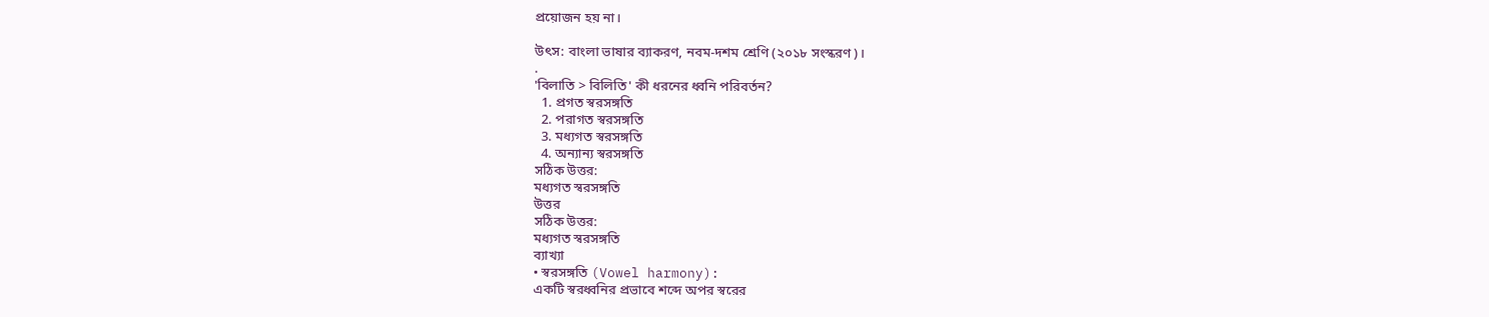প্রয়োজন হয় না।

উৎস: বাংলা ভাষার ব্যাকরণ, নবম-দশম শ্রেণি (২০১৮ সংস্করণ)।
.
'বিলাতি > বিলিতি' কী ধরনের ধ্বনি পরিবর্তন?
  1. প্রগত স্বরসঙ্গতি
  2. পরাগত স্বরসঙ্গতি
  3. মধ্যগত স্বরসঙ্গতি
  4. অন্যান্য স্বরসঙ্গতি
সঠিক উত্তর:
মধ্যগত স্বরসঙ্গতি
উত্তর
সঠিক উত্তর:
মধ্যগত স্বরসঙ্গতি
ব্যাখ্যা
• স্বরসঙ্গতি (Vowel harmony):
একটি স্বরধ্বনির প্রভাবে শব্দে অপর স্বরের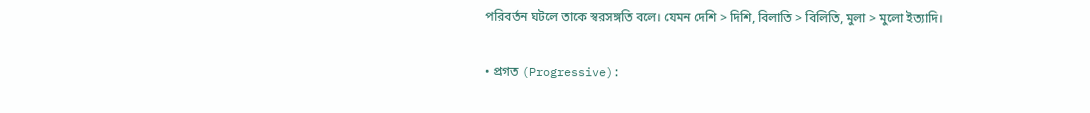পরিবর্তন ঘটলে তাকে স্বরসঙ্গতি বলে। যেমন দেশি > দিশি, বিলাতি > বিলিতি, মুলা > মুলো ইত্যাদি।

• প্রগত (Progressive):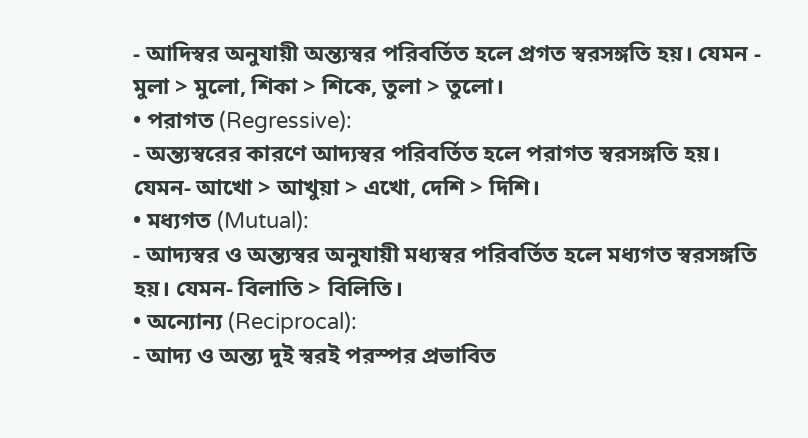- আদিস্বর অনুযায়ী অন্ত্যস্বর পরিবর্তিত হলে প্রগত স্বরসঙ্গতি হয়। যেমন - মুলা > মুলো, শিকা > শিকে, তুলা > তুলো।
• পরাগত (Regressive):
- অন্ত্যস্বরের কারণে আদ্যস্বর পরিবর্তিত হলে পরাগত স্বরসঙ্গতি হয়। যেমন- আখো > আখুয়া > এখো, দেশি > দিশি।
• মধ্যগত (Mutual):
- আদ্যস্বর ও অন্ত্যস্বর অনুযায়ী মধ্যস্বর পরিবর্তিত হলে মধ্যগত স্বরসঙ্গতি হয়। যেমন- বিলাতি > বিলিতি।
• অন্যোন্য (Reciprocal):
- আদ্য ও অন্ত্য দুই স্বরই পরস্পর প্রভাবিত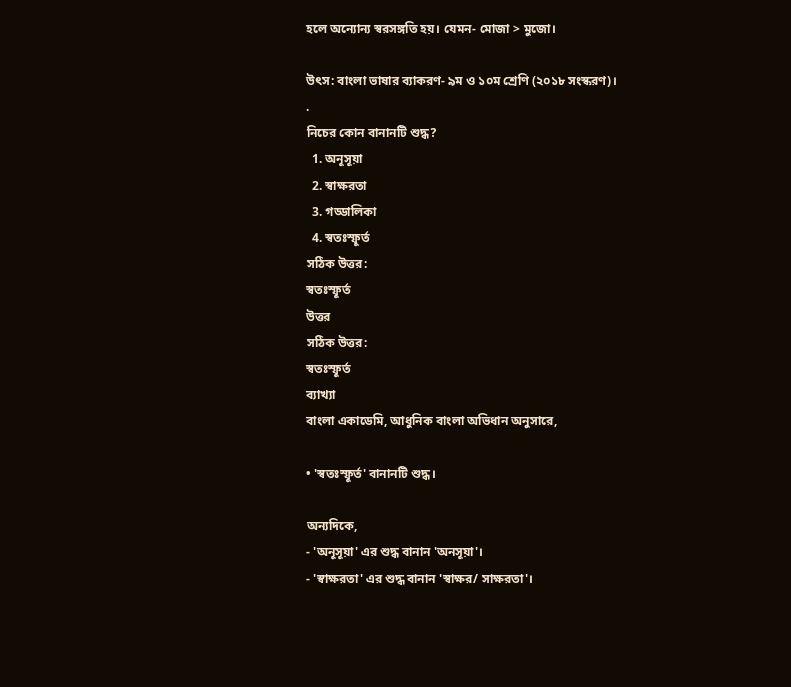হলে অন্যোন্য স্বরসঙ্গতি হয়। যেমন- মোজা > মুজো।

উৎস: বাংলা ভাষার ব্যাকরণ- ৯ম ও ১০ম শ্রেণি (২০১৮ সংস্করণ)।
.
নিচের কোন বানানটি শুদ্ধ?
  1. অনূসূয়া
  2. স্বাক্ষরতা
  3. গড্ডালিকা
  4. স্বতঃস্ফূর্ত
সঠিক উত্তর:
স্বতঃস্ফূর্ত
উত্তর
সঠিক উত্তর:
স্বতঃস্ফূর্ত
ব্যাখ্যা
বাংলা একাডেমি, আধুনিক বাংলা অভিধান অনুসারে,

• 'স্বতঃস্ফূর্ত' বানানটি শুদ্ধ।

অন্যদিকে,
- 'অনূসূয়া' এর শুদ্ধ বানান 'অনসূয়া'।
- 'স্বাক্ষরতা' এর শুদ্ধ বানান 'স্বাক্ষর/ সাক্ষরতা'।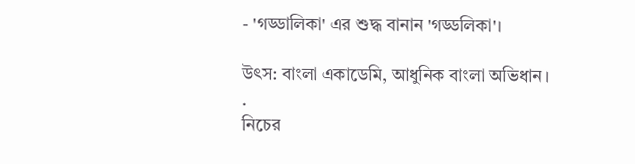- 'গড্ডালিকা' এর শুদ্ধ বানান 'গড্ডলিকা'।

উৎস: বাংলা একাডেমি, আধুনিক বাংলা অভিধান।
.
নিচের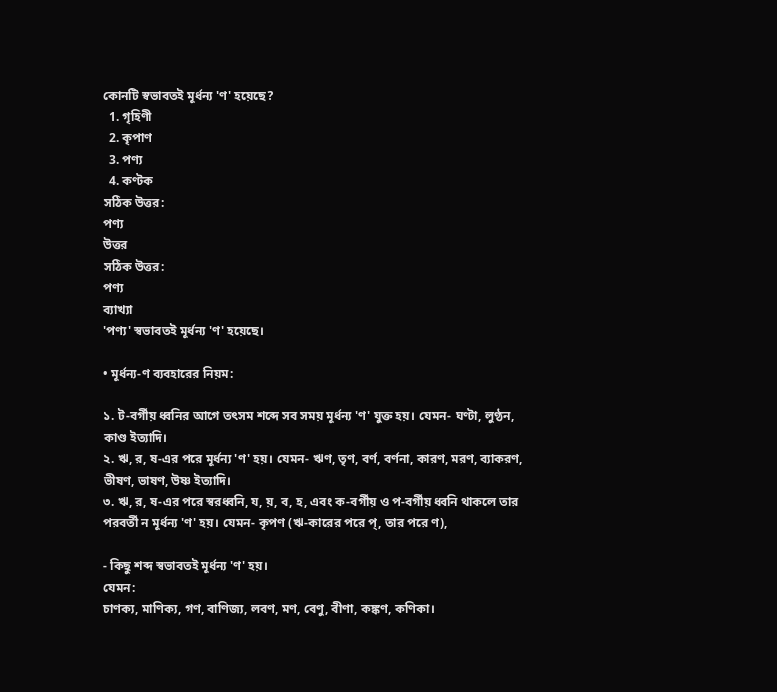কোনটি স্বভাবতই মূর্ধন্য 'ণ' হয়েছে?
  1. গৃহিণী
  2. কৃপাণ
  3. পণ্য
  4. কণ্টক
সঠিক উত্তর:
পণ্য
উত্তর
সঠিক উত্তর:
পণ্য
ব্যাখ্যা
'পণ্য' স্বভাবতই মূর্ধন্য 'ণ' হয়েছে।

• মূর্ধন্য-ণ ব্যবহারের নিয়ম:

১. ট-বর্গীয় ধ্বনির আগে তৎসম শব্দে সব সময় মূর্ধন্য 'ণ' যুক্ত হয়। যেমন- ঘণ্টা, লুণ্ঠন, কাণ্ড ইত্যাদি।
২. ঋ, র, ষ-এর পরে মূর্ধন্য 'ণ' হয়। যেমন- ঋণ, তৃণ, বর্ণ, বর্ণনা, কারণ, মরণ, ব্যাকরণ, ভীষণ, ভাষণ, উষ্ণ ইত্যাদি।
৩. ঋ, র, ষ-এর পরে স্বরধ্বনি, য, য়, ব, হ, এবং ক-বর্গীয় ও প-বর্গীয় ধ্বনি থাকলে তার পরবর্তী ন মূর্ধন্য 'ণ' হয়। যেমন- কৃপণ (ঋ-কারের পরে প্, তার পরে ণ),

- কিছু শব্দ স্বভাবতই মূর্ধন্য 'ণ' হয়।
যেমন:
চাণক্য, মাণিক্য, গণ, বাণিজ্য, লবণ, মণ, বেণু, বীণা, কঙ্কণ, কণিকা।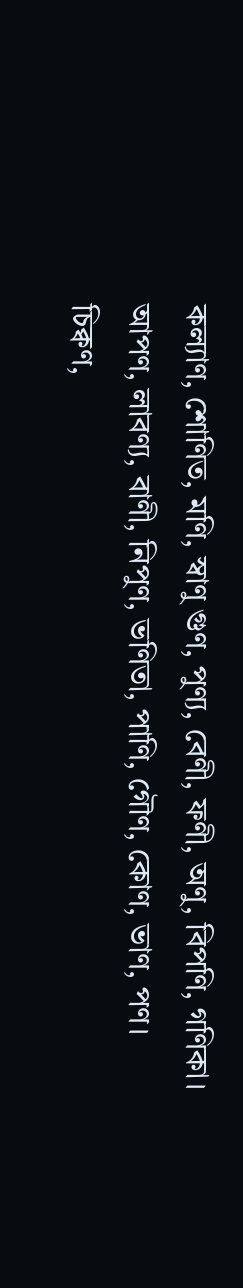কল্যাণ, শোণিত, মণি, স্বাণু গুণ, পুণ্য, বেণী, ফণী, অণু, বিপণি, গণিকা।
আপণ, লাবণ্য, বাণী, নিপুণ, ভণিতা, পাণি, গৌণ, কোণ, ভাণ, পণ।
চিক্বণ,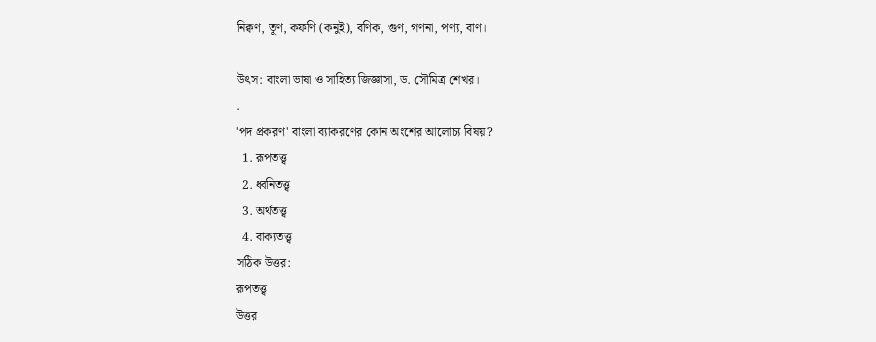নিক্বণ, তূণ, কফণি (কনুই), বণিক, গুণ, গণনা, পণ্য, বাণ।

উৎস: বাংলা ভাষা ও সাহিত্য জিজ্ঞাসা, ড. সৌমিত্র শেখর।
.
'পদ প্রকরণ' বাংলা ব্যাকরণের কোন অংশের আলোচ্য বিষয়?
  1. রূপতত্ত্ব
  2. ধ্বনিতত্ত্ব
  3. অর্থতত্ত্ব
  4. বাক্যতত্ত্ব
সঠিক উত্তর:
রূপতত্ত্ব
উত্তর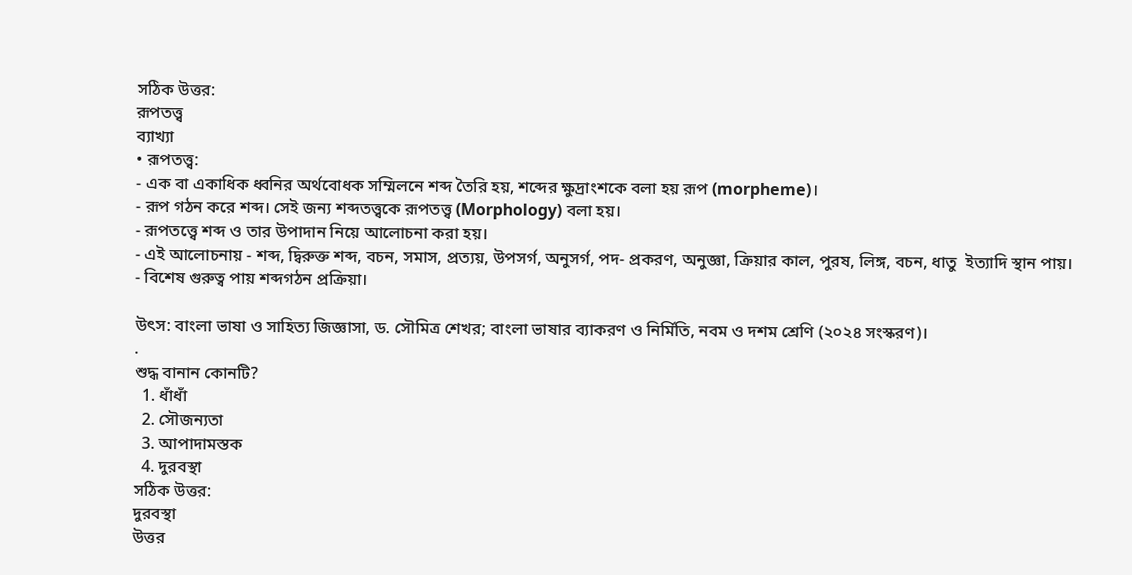সঠিক উত্তর:
রূপতত্ত্ব
ব্যাখ্যা
• রূপতত্ত্ব:
- এক বা একাধিক ধ্বনির অর্থবোধক সম্মিলনে শব্দ তৈরি হয়, শব্দের ক্ষুদ্রাংশকে বলা হয় রূপ (morpheme)।
- রূপ গঠন করে শব্দ। সেই জন্য শব্দতত্ত্বকে রূপতত্ত্ব (Morphology) বলা হয়।
- রূপতত্ত্বে শব্দ ও তার উপাদান নিয়ে আলোচনা করা হয়।
- এই আলোচনায় - শব্দ, দ্বিরুক্ত শব্দ, বচন, সমাস, প্রত্যয়, উপসর্গ, অনুসর্গ, পদ- প্রকরণ, অনুজ্ঞা, ক্রিয়ার কাল, পুরষ, লিঙ্গ, বচন, ধাতু  ইত্যাদি স্থান পায়।
- বিশেষ গুরুত্ব পায় শব্দগঠন প্রক্রিয়া।

উৎস: বাংলা ভাষা ও সাহিত্য জিজ্ঞাসা, ড. সৌমিত্র শেখর; বাংলা ভাষার ব্যাকরণ ও নির্মিতি, নবম ও দশম শ্রেণি (২০২৪ সংস্করণ)।
.
শুদ্ধ বানান কোনটি?
  1. ধাঁধাঁ
  2. সৌজন্যতা
  3. আপাদামস্তক
  4. দুরবস্থা
সঠিক উত্তর:
দুরবস্থা
উত্তর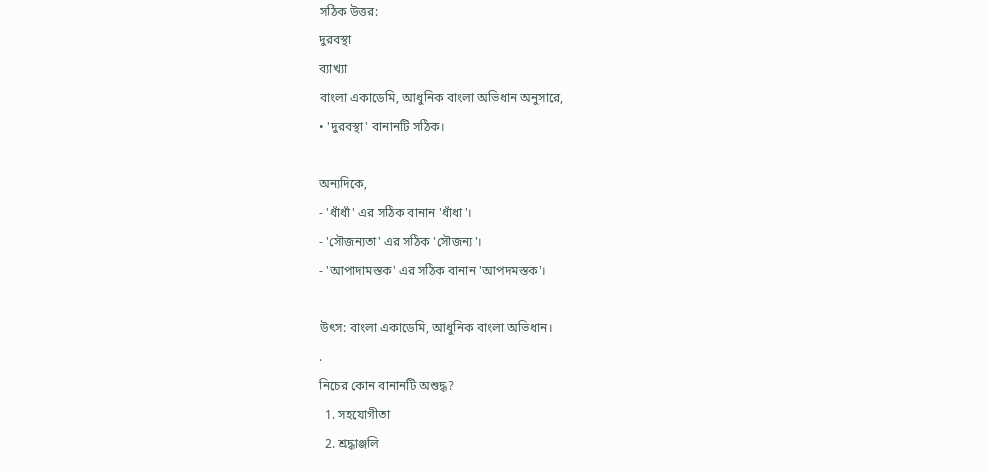সঠিক উত্তর:
দুরবস্থা
ব্যাখ্যা
বাংলা একাডেমি, আধুনিক বাংলা অভিধান অনুসারে,
• 'দুরবস্থা' বানানটি সঠিক।

অন্যদিকে,
- 'ধাঁধাঁ' এর সঠিক বানান 'ধাঁধা'।
- 'সৌজন্যতা' এর সঠিক 'সৌজন্য'।
- 'আপাদামস্তক' এর সঠিক বানান 'আপদমস্তক'।

উৎস: বাংলা একাডেমি, আধুনিক বাংলা অভিধান।
.
নিচের কোন বানানটি অশুদ্ধ?
  1. সহযোগীতা
  2. শ্রদ্ধাঞ্জলি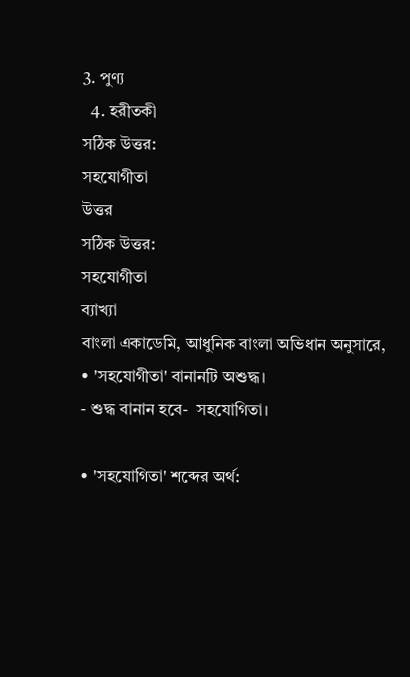3. পুণ্য
  4. হরীতকী
সঠিক উত্তর:
সহযোগীতা
উত্তর
সঠিক উত্তর:
সহযোগীতা
ব্যাখ্যা
বাংলা একাডেমি, আধুনিক বাংলা অভিধান অনুসারে,
• 'সহযোগীতা' বানানটি অশুদ্ধ।
- শুদ্ধ বানান হবে-  সহযোগিতা।

• 'সহযোগিতা' শব্দের অর্থ: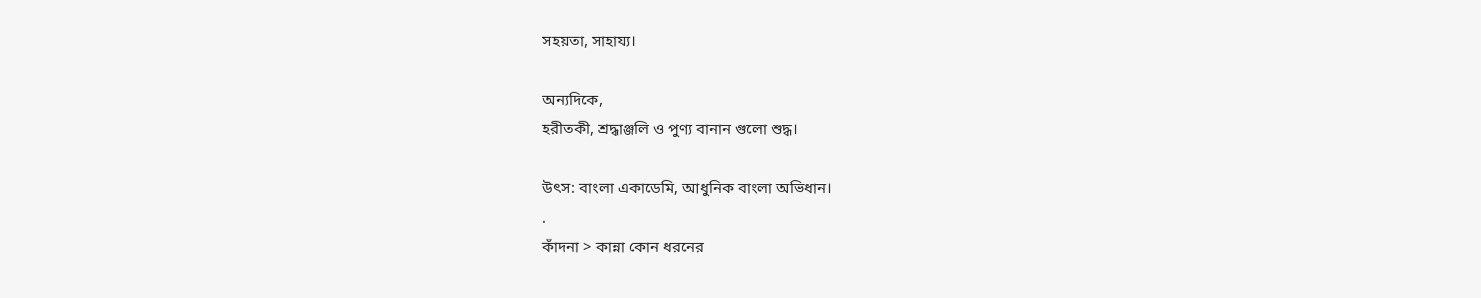সহয়তা, সাহায্য।

অন্যদিকে,
হরীতকী, শ্রদ্ধাঞ্জলি ও পুণ্য বানান গুলো শুদ্ধ।

উৎস: বাংলা একাডেমি, আধুনিক বাংলা অভিধান।
.
কাঁদনা > কান্না কোন ধরনের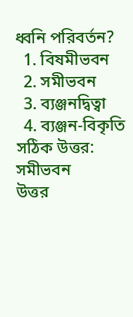ধ্বনি পরিবর্তন?
  1. বিষমীভবন
  2. সমীভবন
  3. ব্যঞ্জনদ্বিত্বা
  4. ব্যঞ্জন-বিকৃতি
সঠিক উত্তর:
সমীভবন
উত্তর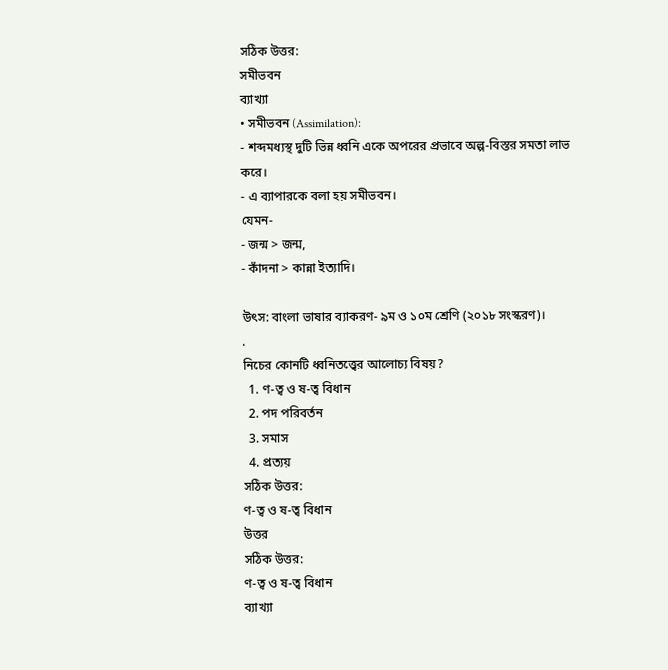সঠিক উত্তর:
সমীভবন
ব্যাখ্যা
• সমীভবন (Assimilation):
- শব্দমধ্যস্থ দুটি ভিন্ন ধ্বনি একে অপরের প্রভাবে অল্প-বিস্তর সমতা লাভ করে।
- এ ব্যাপারকে বলা হয় সমীভবন।
যেমন-
- জন্ম > জন্ম,
- কাঁদনা > কান্না ইত্যাদি।

উৎস: বাংলা ভাষার ব্যাকরণ- ৯ম ও ১০ম শ্রেণি (২০১৮ সংস্করণ)।
.
নিচের কোনটি ধ্বনিতত্ত্বের আলোচ্য বিষয়?
  1. ণ-ত্ব ও ষ-ত্ব বিধান
  2. পদ পরিবর্তন
  3. সমাস
  4. প্রত্যয়
সঠিক উত্তর:
ণ-ত্ব ও ষ-ত্ব বিধান
উত্তর
সঠিক উত্তর:
ণ-ত্ব ও ষ-ত্ব বিধান
ব্যাখ্যা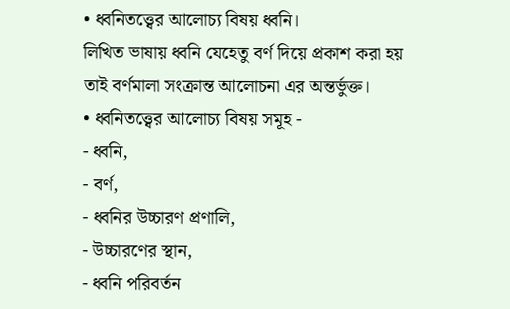• ধ্বনিতত্ত্বের আলোচ্য বিষয় ধ্বনি।
লিখিত ভাষায় ধ্বনি যেহেতু বর্ণ দিয়ে প্রকাশ করা হয় তাই বর্ণমালা সংক্রান্ত আলোচনা এর অন্তর্ভুক্ত।
• ধ্বনিতত্ত্বের আলোচ্য বিষয় সমূহ -
- ধ্বনি,
- বর্ণ,
- ধ্বনির উচ্চারণ প্রণালি,
- উচ্চারণের স্থান,
- ধ্বনি পরিবর্তন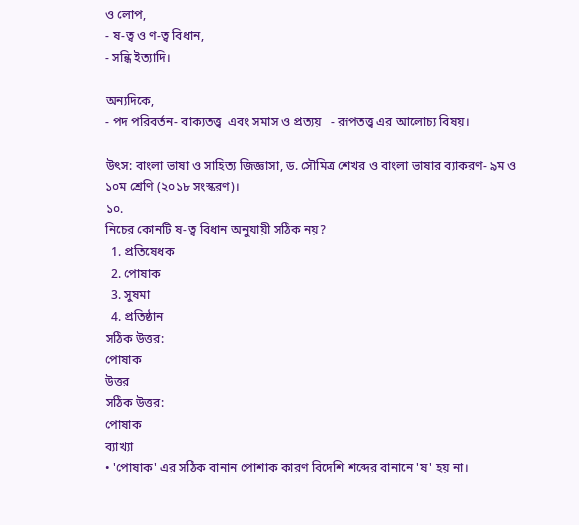ও লোপ,
- ষ-ত্ব ও ণ-ত্ব বিধান,
- সন্ধি ইত্যাদি।

অন্যদিকে,
- পদ পরিবর্তন- বাক্যতত্ত্ব  এবং সমাস ও প্রত্যয়   - রূপতত্ত্ব এর আলোচ্য বিষয়।

উৎস: বাংলা ভাষা ও সাহিত্য জিজ্ঞাসা, ড. সৌমিত্র শেখর ও বাংলা ভাষার ব্যাকরণ- ৯ম ও ১০ম শ্রেণি (২০১৮ সংস্করণ)।
১০.
নিচের কোনটি ষ-ত্ব বিধান অনুযায়ী সঠিক নয়?
  1. প্রতিষেধক
  2. পোষাক
  3. সুষমা
  4. প্রতিষ্ঠান
সঠিক উত্তর:
পোষাক
উত্তর
সঠিক উত্তর:
পোষাক
ব্যাখ্যা
• 'পোষাক' এর সঠিক বানান পোশাক কারণ বিদেশি শব্দের বানানে 'ষ' হয় না।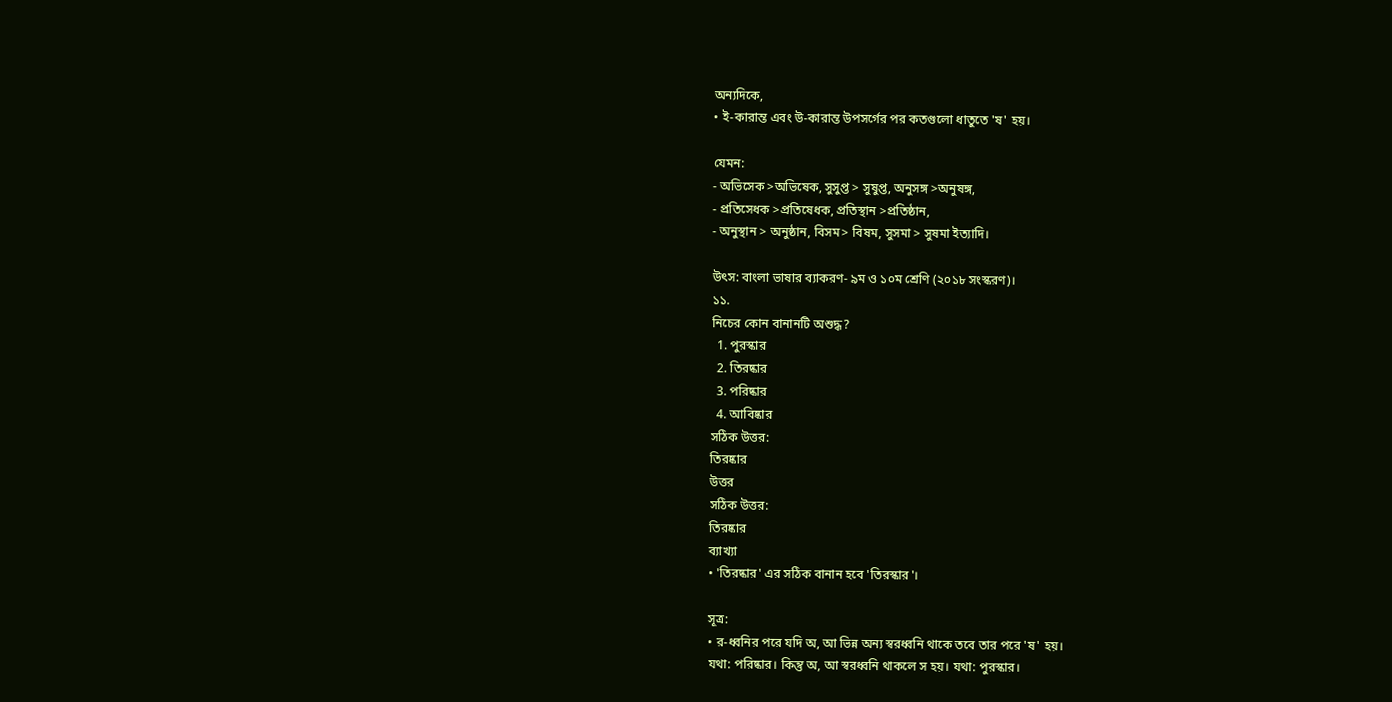অন্যদিকে,
• ই-কারান্ত এবং উ-কারান্ত উপসর্গের পর কতগুলো ধাতুতে 'ষ' হয়।

যেমন:
- অভিসেক >অভিষেক, সুসুপ্ত > সুষুপ্ত, অনুসঙ্গ >অনুষঙ্গ,
- প্রতিসেধক >প্রতিষেধক, প্রতিস্থান >প্রতিষ্ঠান,
- অনুস্থান > অনুষ্ঠান, বিসম> বিষম, সুসমা > সুষমা ইত্যাদি।

উৎস: বাংলা ভাষার ব্যাকরণ- ৯ম ও ১০ম শ্রেণি (২০১৮ সংস্করণ)।
১১.
নিচের কোন বানানটি অশুদ্ধ?
  1. পুরস্কার
  2. তিরষ্কার
  3. পরিষ্কার
  4. আবিষ্কার
সঠিক উত্তর:
তিরষ্কার
উত্তর
সঠিক উত্তর:
তিরষ্কার
ব্যাখ্যা
• 'তিরষ্কার' এর সঠিক বানান হবে 'তিরস্কার'।

সূত্র:
• র-ধ্বনির পরে যদি অ, আ ভিন্ন অন্য স্বরধ্বনি থাকে তবে তার পরে 'ষ' হয়।
যথা: পরিষ্কার। কিন্তু অ, আ স্বরধ্বনি থাকলে স হয়। যথা: পুরস্কার।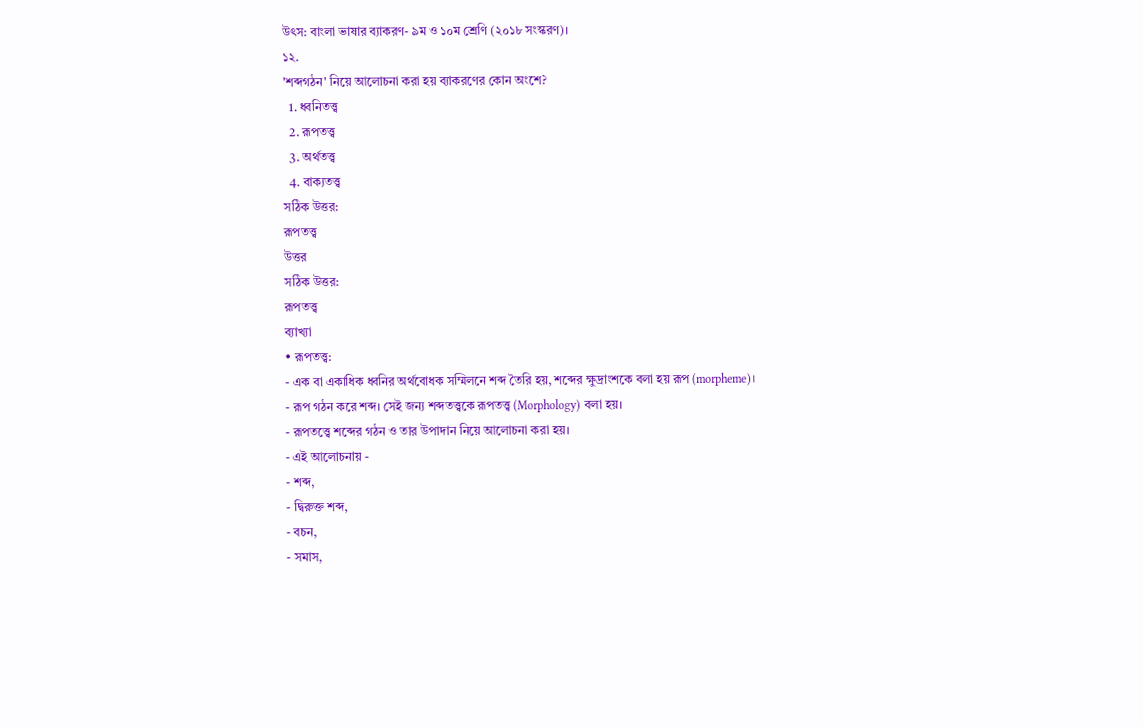উৎস: বাংলা ভাষার ব্যাকরণ- ৯ম ও ১০ম শ্রেণি (২০১৮ সংস্করণ)।
১২.
'শব্দগঠন' নিয়ে আলোচনা করা হয় ব্যাকরণের কোন অংশে?
  1. ধ্বনিতত্ত্ব
  2. রূপতত্ত্ব
  3. অর্থতত্ত্ব
  4. বাক্যতত্ত্ব
সঠিক উত্তর:
রূপতত্ত্ব
উত্তর
সঠিক উত্তর:
রূপতত্ত্ব
ব্যাখ্যা
• রূপতত্ত্ব:
- এক বা একাধিক ধ্বনির অর্থবোধক সম্মিলনে শব্দ তৈরি হয়, শব্দের ক্ষুদ্রাংশকে বলা হয় রূপ (morpheme)।
- রূপ গঠন করে শব্দ। সেই জন্য শব্দতত্ত্বকে রূপতত্ত্ব (Morphology) বলা হয়।
- রূপতত্ত্বে শব্দের গঠন ও তার উপাদান নিয়ে আলোচনা করা হয়।
- এই আলোচনায় -
- শব্দ,
- দ্বিরুক্ত শব্দ,
- বচন,
- সমাস,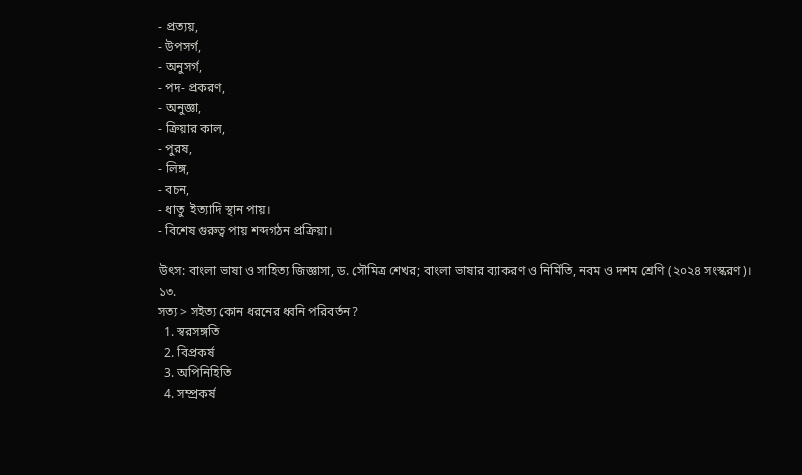- প্রত্যয়,
- উপসর্গ,
- অনুসর্গ,
- পদ- প্রকরণ,
- অনুজ্ঞা,
- ক্রিয়ার কাল,
- পুরষ,
- লিঙ্গ,
- বচন,
- ধাতু  ইত্যাদি স্থান পায়।
- বিশেষ গুরুত্ব পায় শব্দগঠন প্রক্রিয়া।

উৎস: বাংলা ভাষা ও সাহিত্য জিজ্ঞাসা, ড. সৌমিত্র শেখর; বাংলা ভাষার ব্যাকরণ ও নির্মিতি, নবম ও দশম শ্রেণি (২০২৪ সংস্করণ)।
১৩.
সত্য > সইত্য কোন ধরনের ধ্বনি পরিবর্তন?
  1. স্বরসঙ্গতি
  2. বিপ্রকর্ষ
  3. অপিনিহিতি
  4. সম্প্রকর্ষ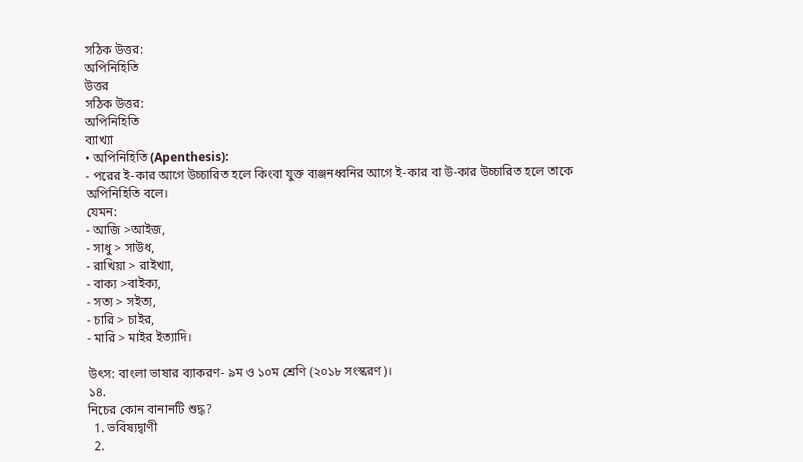সঠিক উত্তর:
অপিনিহিতি
উত্তর
সঠিক উত্তর:
অপিনিহিতি
ব্যাখ্যা
• অপিনিহিতি (Apenthesis):
- পরের ই-কার আগে উচ্চারিত হলে কিংবা যুক্ত ব্যঞ্জনধ্বনির আগে ই-কার বা উ-কার উচ্চারিত হলে তাকে অপিনিহিতি বলে।
যেমন:
- আজি >আইজ,
- সাধু > সাউধ,
- রাখিয়া > রাইখ্যা,
- বাক্য >বাইক্য,
- সত্য > সইত্য,
- চারি > চাইর,
- মারি > মাইর ইত্যাদি।

উৎস: বাংলা ভাষার ব্যাকরণ- ৯ম ও ১০ম শ্রেণি (২০১৮ সংস্করণ)।
১৪.
নিচের কোন বানানটি শুদ্ধ?
  1. ভবিষ্যদ্বাণী
  2.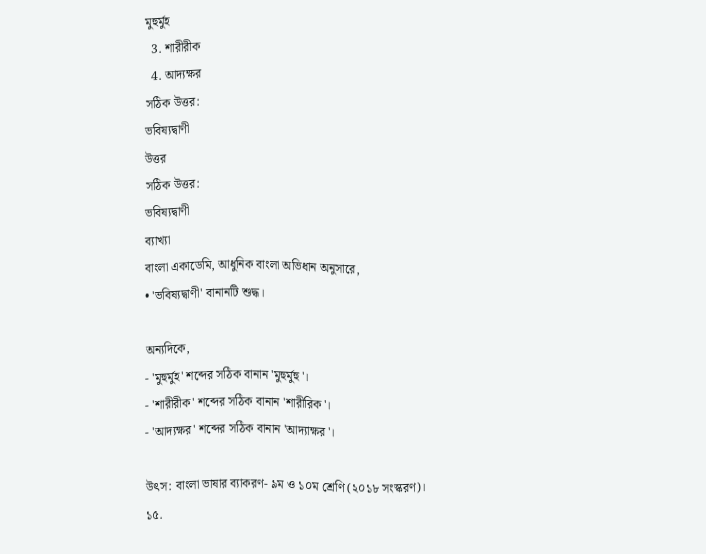মুহুর্মুহ
  3. শারীরীক
  4. আদ্যক্ষর
সঠিক উত্তর:
ভবিষ্যদ্বাণী
উত্তর
সঠিক উত্তর:
ভবিষ্যদ্বাণী
ব্যাখ্যা
বাংলা একাডেমি, আধুনিক বাংলা অভিধান অনুসারে,
• 'ভবিষ্যদ্বাণী' বানানটি শুদ্ধ।

অন্যদিকে,
- 'মুহুর্মুহ' শব্দের সঠিক বানান 'মুহুর্মুহু'।
- 'শারীরীক' শব্দের সঠিক বানান 'শারীরিক'।
- 'আদ্যক্ষর' শব্দের সঠিক বানান 'আদ্যাক্ষর'।

উৎস: বাংলা ভাষার ব্যাকরণ- ৯ম ও ১০ম শ্রেণি (২০১৮ সংস্করণ)।
১৫.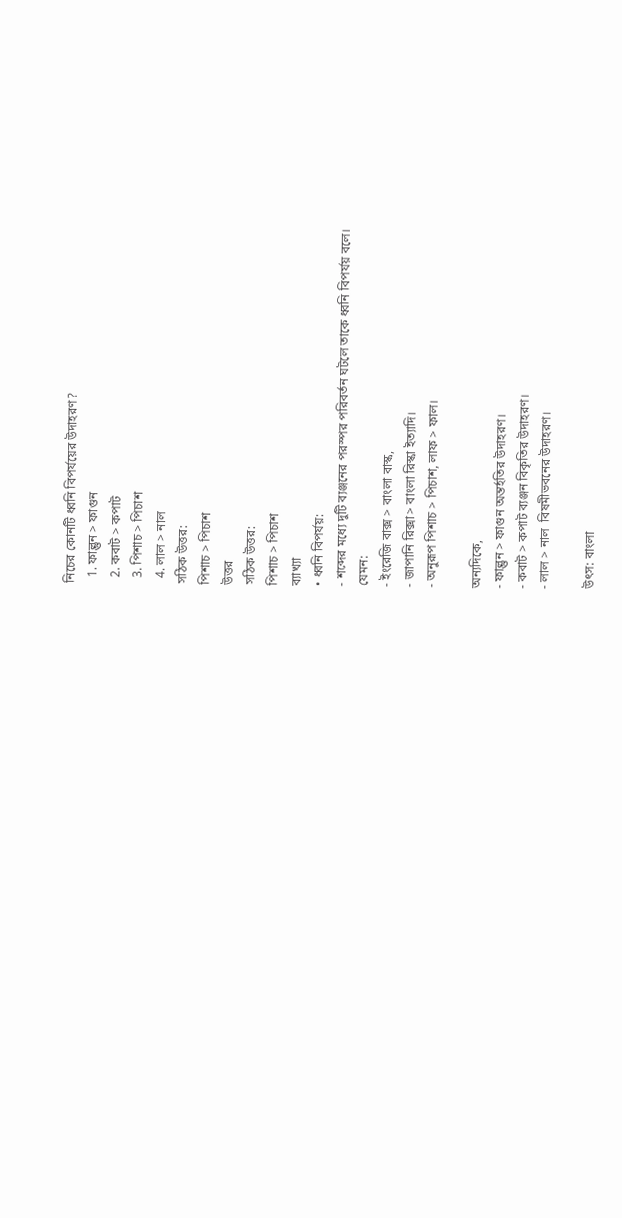নিচের কোনটি ধ্বনি বিপর্যয়ের উদাহরণ?
  1. ফাল্গুন > ফাগুন
  2. কবাট > কপাট
  3. পিশাচ > পিচাশ
  4. লাল > নাল
সঠিক উত্তর:
পিশাচ > পিচাশ
উত্তর
সঠিক উত্তর:
পিশাচ > পিচাশ
ব্যাখ্যা
• ধ্বনি বিপর্যয়:
- শব্দের মধ্যে দুটি ব্যঞ্জনের পরস্পর পরিবর্তন ঘটলে তাকে ধ্বনি বিপর্যয় বলে।
যেমন:
- ইংরেজি বাক্স > বাংলা বাস্ক,
- জাপানি রিক্সা> বাংলা রিস্কা ইত্যাদি।
- অনুরূপ পিশাচ > পিচাশ, লাফ > ফাল।

অন্যদিকে,
- ফাল্গুন > ফাগুন অন্তর্হতির উদাহরণ।
- কবাট > কপাট ব্যঞ্জন বিকৃতির উদাহরণ।
- লাল > নাল  বিষমীভবনের উদাহরণ।

উৎস: বাংলা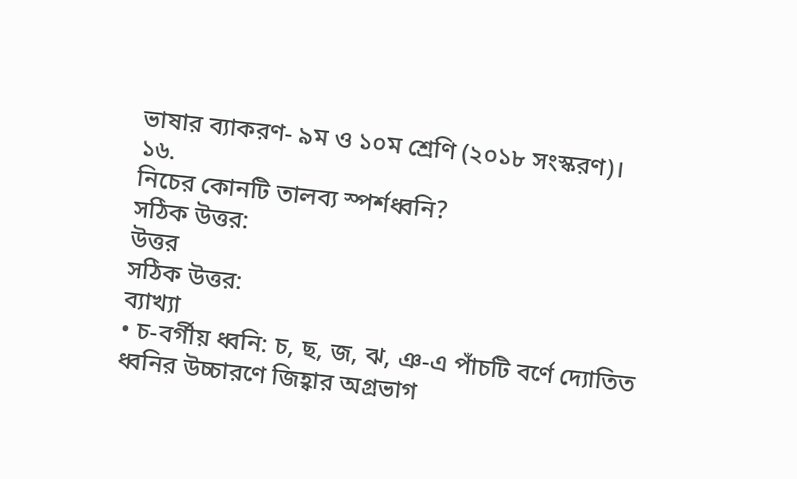ভাষার ব্যাকরণ- ৯ম ও ১০ম শ্রেণি (২০১৮ সংস্করণ)।
১৬.
নিচের কোনটি তালব্য স্পর্শধ্বনি?
সঠিক উত্তর:
উত্তর
সঠিক উত্তর:
ব্যাখ্যা
• চ-বর্গীয় ধ্বনি: চ, ছ, জ, ঝ, ঞ-এ পাঁচটি বর্ণে দ্যোতিত ধ্বনির উচ্চারণে জিহ্বার অগ্রভাগ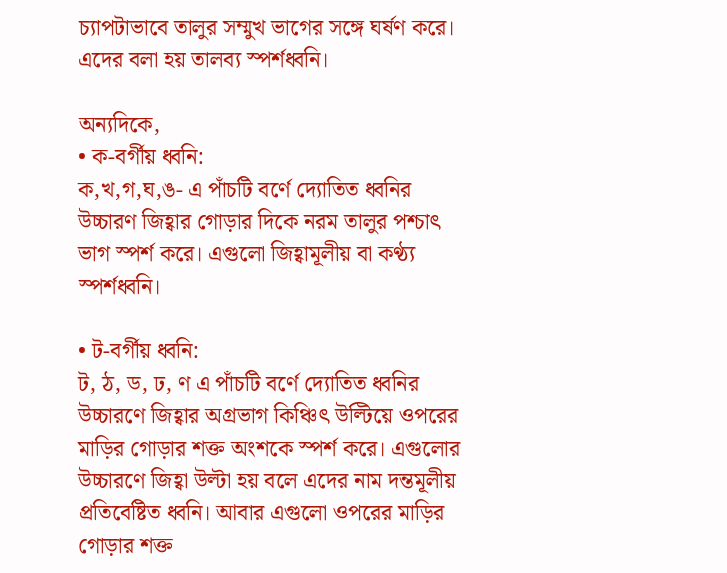চ্যাপটাভাবে তালুর সম্মুখ ভাগের সঙ্গে ঘর্ষণ করে।
এদের বলা হয় তালব্য স্পর্শধ্বনি।

অন্যদিকে,
• ক-বর্গীয় ধ্বনি:
ক,খ,গ,ঘ,ঙ- এ পাঁচটি বর্ণে দ্যোতিত ধ্বনির উচ্চারণ জিহ্বার গোড়ার দিকে নরম তালুর পশ্চাৎ ভাগ স্পর্শ করে। এগুলো জিহ্বামূলীয় বা কণ্ঠ্য স্পর্শধ্বনি।

• ট-বর্গীয় ধ্বনি:
ট, ঠ, ড, ঢ, ণ এ পাঁচটি বর্ণে দ্যোতিত ধ্বনির উচ্চারণে জিহ্বার অগ্রভাগ কিঞ্চিৎ উল্টিয়ে ওপরের মাড়ির গোড়ার শক্ত অংশকে স্পর্শ করে। এগুলোর উচ্চারণে জিহ্বা উল্টা হয় বলে এদের নাম দন্তমূলীয় প্রতিবেষ্টিত ধ্বনি। আবার এগুলো ওপরের মাড়ির গোড়ার শক্ত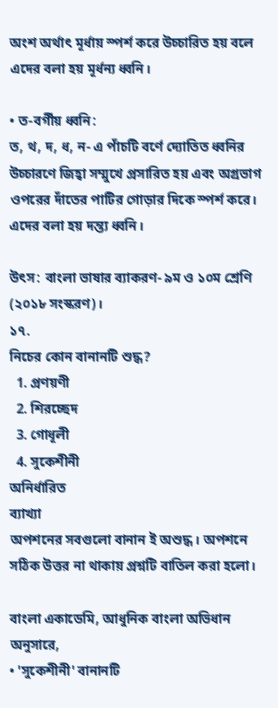অংশ অর্থাৎ মূর্ধায় স্পর্শ করে উচ্চারিত হয় বলে এদের বলা হয় মূর্ধন্য ধ্বনি।

• ত-বর্গীয় ধ্বনি:
ত, থ, দ, ধ, ন- এ পাঁচটি বর্ণে দ্যোতিত ধ্বনির উচ্চারণে জিহ্বা সম্মুখে প্রসারিত হয় এবং অগ্রভাগ ওপরের দাঁতের পাটির গোড়ার দিকে স্পর্শ করে। এদের বলা হয় দন্ত্য ধ্বনি।

উৎস: বাংলা ভাষার ব্যাকরণ- ৯ম ও ১০ম শ্রেণি (২০১৮ সংস্করণ)।
১৭.
নিচের কোন বানানটি শুদ্ধ?
  1. প্রণয়ণী
  2. শিরচ্ছেদ
  3. গোধূলী
  4. সুকেশীনী
অনির্ধারিত
ব্যাখ্যা
অপশনের সবগুলো বানান ই অশুদ্ধ। অপশনে সঠিক উত্তর না থাকায় প্রশ্নটি বাতিল করা হলো।

বাংলা একাডেমি, আধুনিক বাংলা অভিধান অনুসারে,
• 'সুকেশীনী' বানানটি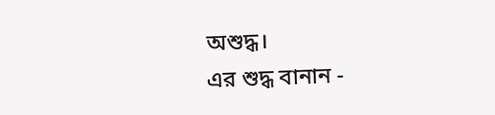অশুদ্ধ।
এর শুদ্ধ বানান -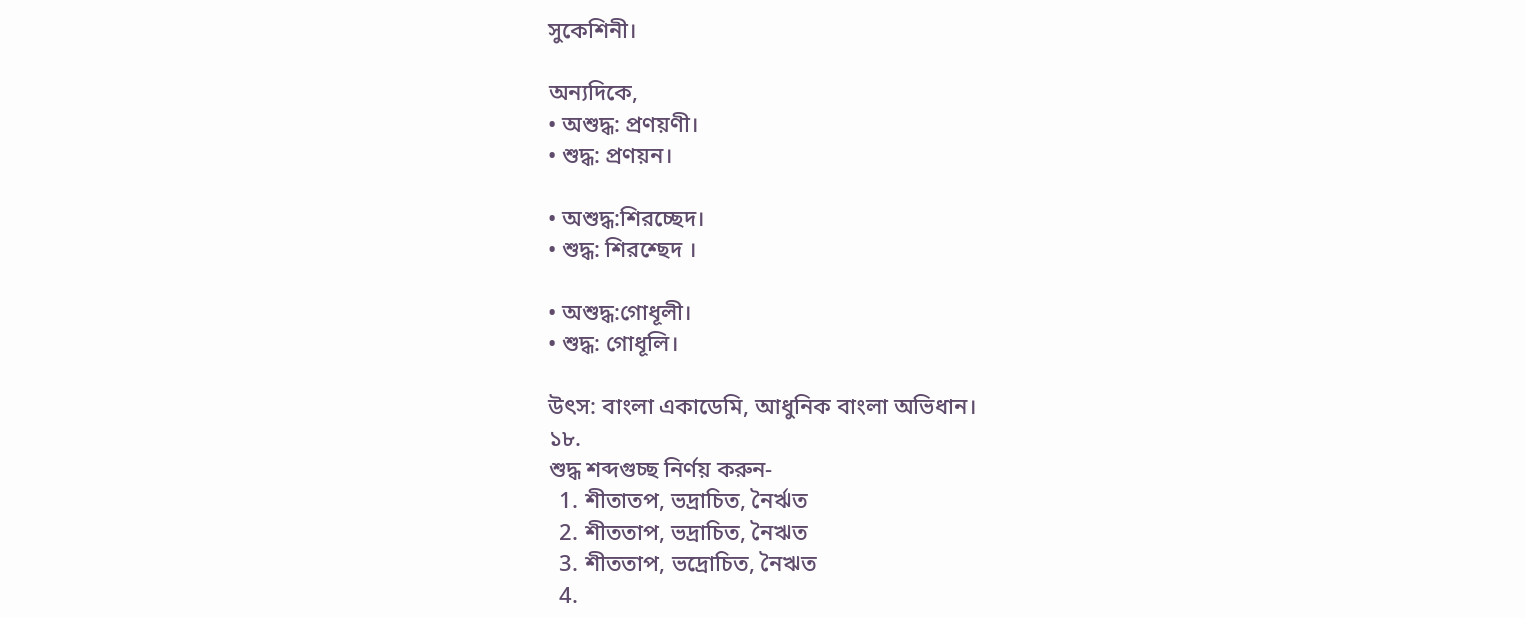সুকেশিনী।

অন্যদিকে,
• অশুদ্ধ: প্রণয়ণী।
• শুদ্ধ: প্রণয়ন।

• অশুদ্ধ:শিরচ্ছেদ।
• শুদ্ধ: শিরশ্ছেদ ।

• অশুদ্ধ:গোধূলী।
• শুদ্ধ: গোধূলি।

উৎস: বাংলা একাডেমি, আধুনিক বাংলা অভিধান।
১৮.
শুদ্ধ শব্দগুচ্ছ নির্ণয় করুন-
  1. শীতাতপ, ভদ্রাচিত, নৈর্ঋত
  2. শীততাপ, ভদ্রাচিত, নৈঋত
  3. শীততাপ, ভদ্রোচিত, নৈঋত
  4.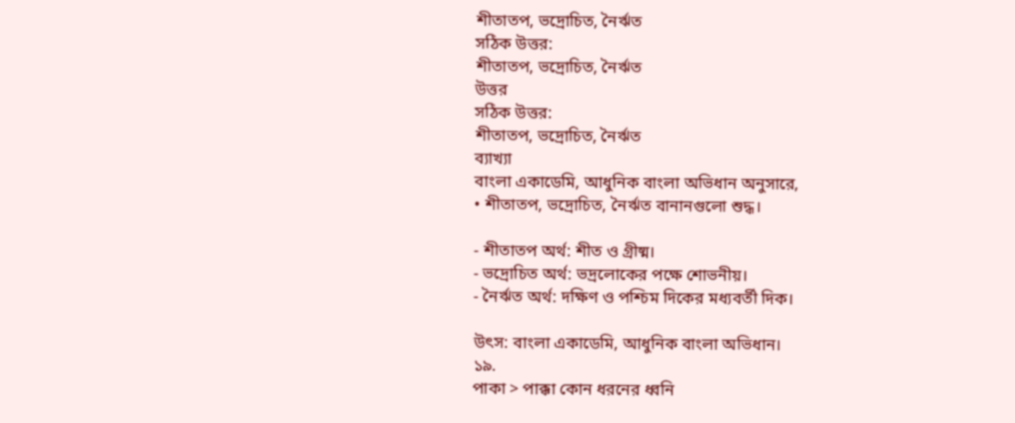শীতাতপ, ভদ্রোচিত, নৈর্ঋত
সঠিক উত্তর:
শীতাতপ, ভদ্রোচিত, নৈর্ঋত
উত্তর
সঠিক উত্তর:
শীতাতপ, ভদ্রোচিত, নৈর্ঋত
ব্যাখ্যা
বাংলা একাডেমি, আধুনিক বাংলা অভিধান অনুসারে,
• শীতাতপ, ভদ্রোচিত, নৈর্ঋত বানানগুলো শুদ্ধ।

- শীতাতপ অর্থ: শীত ও গ্রীষ্ম।
- ভদ্রোচিত অর্থ: ভদ্রলোকের পক্ষে শোভনীয়।
- নৈর্ঋত অর্থ: দক্ষিণ ও পশ্চিম দিকের মধ্যবর্তী দিক।

উৎস: বাংলা একাডেমি, আধুনিক বাংলা অভিধান।
১৯.
পাকা > পাক্কা কোন ধরনের ধ্বনি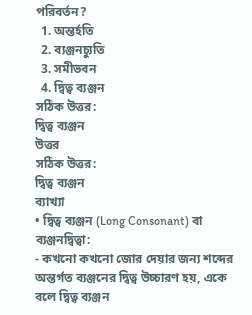পরিবর্তন?
  1. অন্তর্হতি
  2. ব্যঞ্জনচ্যুতি
  3. সমীভবন
  4. দ্বিত্ব ব্যঞ্জন
সঠিক উত্তর:
দ্বিত্ব ব্যঞ্জন
উত্তর
সঠিক উত্তর:
দ্বিত্ব ব্যঞ্জন
ব্যাখ্যা
• দ্বিত্ব ব্যঞ্জন (Long Consonant) বা ব্যঞ্জনদ্বিত্বা:
- কখনো কখনো জোর দেয়ার জন্য শব্দের অন্তর্গত ব্যঞ্জনের দ্বিত্ব উচ্চারণ হয়, একে বলে দ্বিত্ব ব্যঞ্জন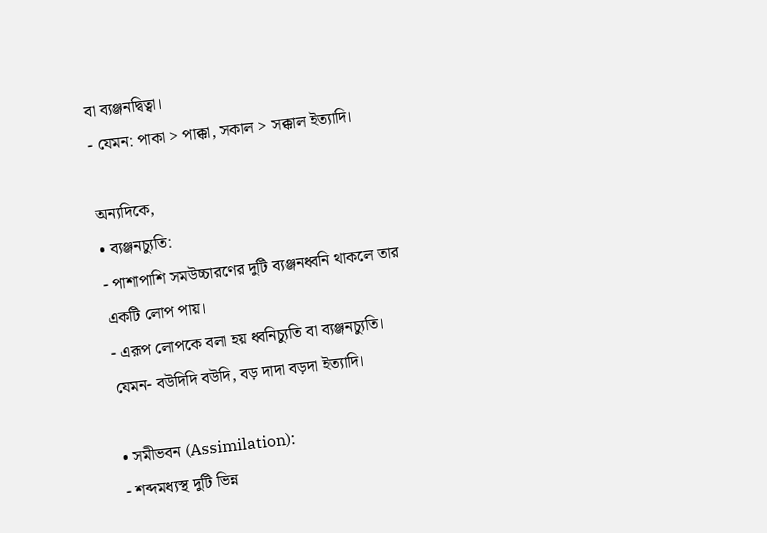বা ব্যঞ্জনদ্বিত্বা।
- যেমন: পাকা > পাক্কা, সকাল > সক্কাল ইত্যাদি।

অন্যদিকে,
• ব্যঞ্জনচ্যুতি:
- পাশাপাশি সমউচ্চারণের দুটি ব্যঞ্জনধ্বনি থাকলে তার একটি লোপ পায়।
- এরূপ লোপকে বলা হয় ধ্বনিচ্যুতি বা ব্যঞ্জনচ্যুতি। যেমন- বউদিদি বউদি, বড় দাদা বড়দা ইত্যাদি।

• সমীভবন (Assimilation):
- শব্দমধ্যস্থ দুটি ভিন্ন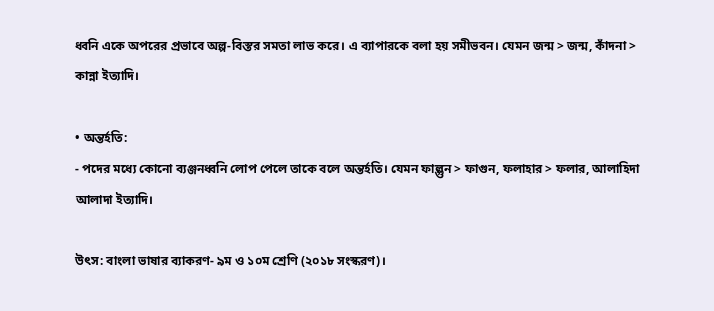ধ্বনি একে অপরের প্রভাবে অল্প-বিস্তর সমতা লাভ করে। এ ব্যাপারকে বলা হয় সমীভবন। যেমন জন্ম > জন্ম, কাঁদনা > কান্না ইত্যাদি।

• অন্তর্হতি:
- পদের মধ্যে কোনো ব্যঞ্জনধ্বনি লোপ পেলে তাকে বলে অন্তর্হতি। যেমন ফাল্গুন > ফাগুন, ফলাহার > ফলার, আলাহিদা আলাদা ইত্যাদি।

উৎস: বাংলা ভাষার ব্যাকরণ- ৯ম ও ১০ম শ্রেণি (২০১৮ সংস্করণ)।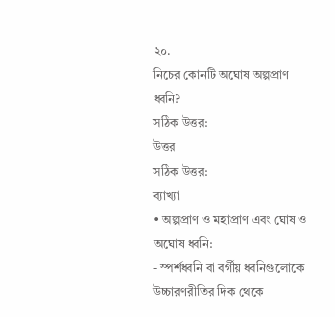২০.
নিচের কোনটি অঘোষ অল্পপ্রাণ ধ্বনি?
সঠিক উত্তর:
উত্তর
সঠিক উত্তর:
ব্যাখ্যা
• অল্পপ্রাণ ও মহাপ্রাণ এবং ঘোষ ও অঘোষ ধ্বনি:
- স্পর্শধ্বনি বা বর্গীয় ধ্বনিগুলোকে উচ্চারণরীতির দিক থেকে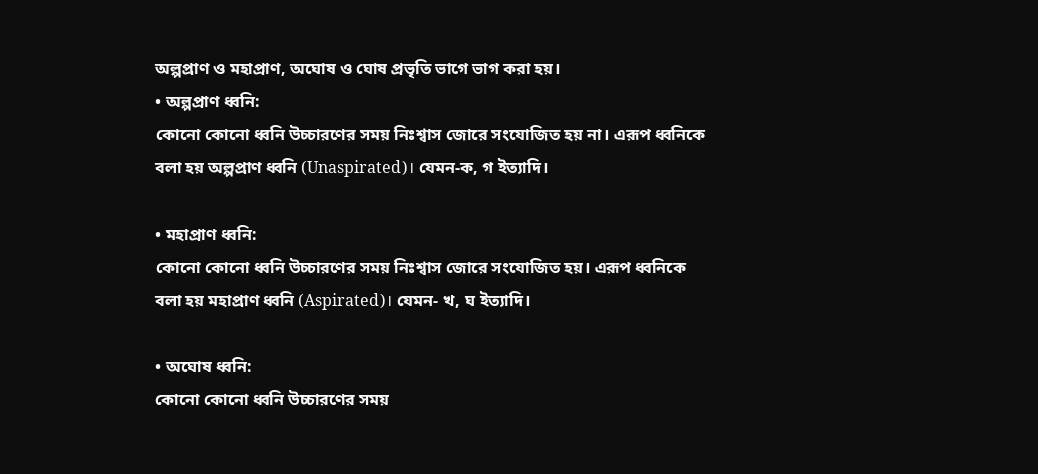অল্পপ্রাণ ও মহাপ্রাণ, অঘোষ ও ঘোষ প্রভৃতি ভাগে ভাগ করা হয়।
• অল্পপ্রাণ ধ্বনি:
কোনো কোনো ধ্বনি উচ্চারণের সময় নিঃশ্বাস জোরে সংযোজিত হয় না। এরূপ ধ্বনিকে বলা হয় অল্পপ্রাণ ধ্বনি (Unaspirated)। যেমন-ক, গ ইত্যাদি।

• মহাপ্রাণ ধ্বনি:
কোনো কোনো ধ্বনি উচ্চারণের সময় নিঃশ্বাস জোরে সংযোজিত হয়। এরূপ ধ্বনিকে বলা হয় মহাপ্রাণ ধ্বনি (Aspirated)। যেমন- খ, ঘ ইত্যাদি।

• অঘোষ ধ্বনি:
কোনো কোনো ধ্বনি উচ্চারণের সময়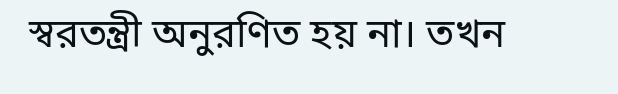স্বরতন্ত্রী অনুরণিত হয় না। তখন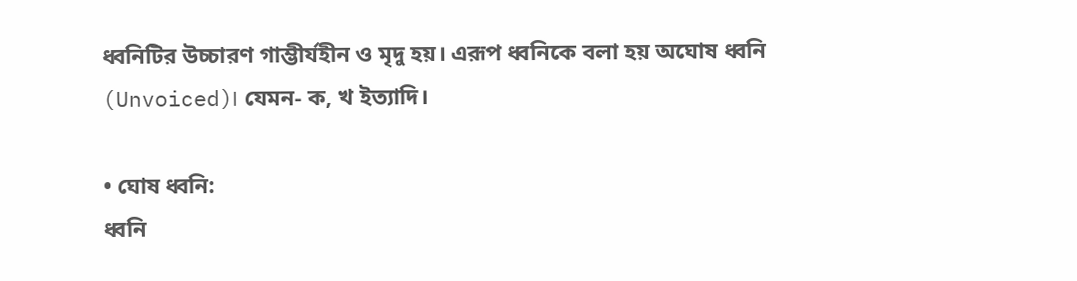ধ্বনিটির উচ্চারণ গাম্ভীর্যহীন ও মৃদু হয়। এরূপ ধ্বনিকে বলা হয় অঘোষ ধ্বনি (Unvoiced)। যেমন- ক, খ ইত্যাদি।

• ঘোষ ধ্বনি:
ধ্বনি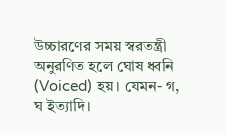উচ্চারণের সময় স্বরতন্ত্রী অনুরণিত হলে ঘোষ ধ্বনি (Voiced) হয়। যেমন- গ, ঘ ইত্যাদি।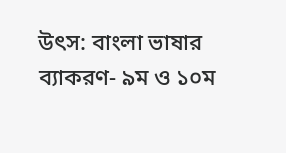উৎস: বাংলা ভাষার ব্যাকরণ- ৯ম ও ১০ম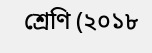শ্রেণি (২০১৮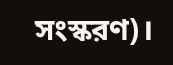সংস্করণ)।